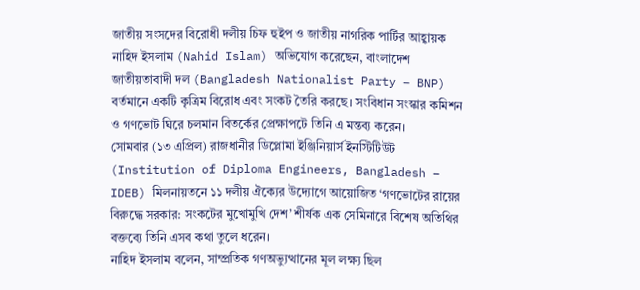জাতীয় সংসদের বিরোধী দলীয় চিফ হুইপ ও জাতীয় নাগরিক পার্টির আহ্বায়ক নাহিদ ইসলাম (Nahid Islam) অভিযোগ করেছেন, বাংলাদেশ জাতীয়তাবাদী দল (Bangladesh Nationalist Party – BNP) বর্তমানে একটি কৃত্রিম বিরোধ এবং সংকট তৈরি করছে। সংবিধান সংস্কার কমিশন ও গণভোট ঘিরে চলমান বিতর্কের প্রেক্ষাপটে তিনি এ মন্তব্য করেন।
সোমবার (১৩ এপ্রিল) রাজধানীর ডিপ্লোমা ইঞ্জিনিয়ার্স ইনস্টিটিউট (Institution of Diploma Engineers, Bangladesh – IDEB) মিলনায়তনে ১১ দলীয় ঐক্যের উদ্যোগে আয়োজিত ‘গণভোটের রায়ের বিরুদ্ধে সরকার: সংকটের মুখোমুখি দেশ’ শীর্ষক এক সেমিনারে বিশেষ অতিথির বক্তব্যে তিনি এসব কথা তুলে ধরেন।
নাহিদ ইসলাম বলেন, সাম্প্রতিক গণঅভ্যুত্থানের মূল লক্ষ্য ছিল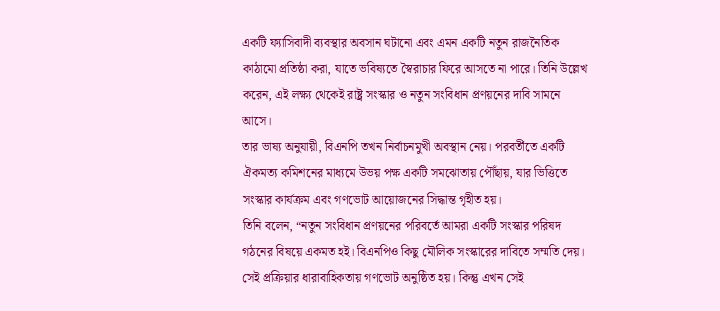একটি ফ্যাসিবাদী ব্যবস্থার অবসান ঘটানো এবং এমন একটি নতুন রাজনৈতিক কাঠামো প্রতিষ্ঠা করা, যাতে ভবিষ্যতে স্বৈরাচার ফিরে আসতে না পারে। তিনি উল্লেখ করেন, এই লক্ষ্য থেকেই রাষ্ট্র সংস্কার ও নতুন সংবিধান প্রণয়নের দাবি সামনে আসে।
তার ভাষ্য অনুযায়ী, বিএনপি তখন নির্বাচনমুখী অবস্থান নেয়। পরবর্তীতে একটি ঐকমত্য কমিশনের মাধ্যমে উভয় পক্ষ একটি সমঝোতায় পৌঁছায়, যার ভিত্তিতে সংস্কার কার্যক্রম এবং গণভোট আয়োজনের সিদ্ধান্ত গৃহীত হয়।
তিনি বলেন, “নতুন সংবিধান প্রণয়নের পরিবর্তে আমরা একটি সংস্কার পরিষদ গঠনের বিষয়ে একমত হই। বিএনপিও কিছু মৌলিক সংস্কারের দাবিতে সম্মতি দেয়। সেই প্রক্রিয়ার ধারাবাহিকতায় গণভোট অনুষ্ঠিত হয়। কিন্তু এখন সেই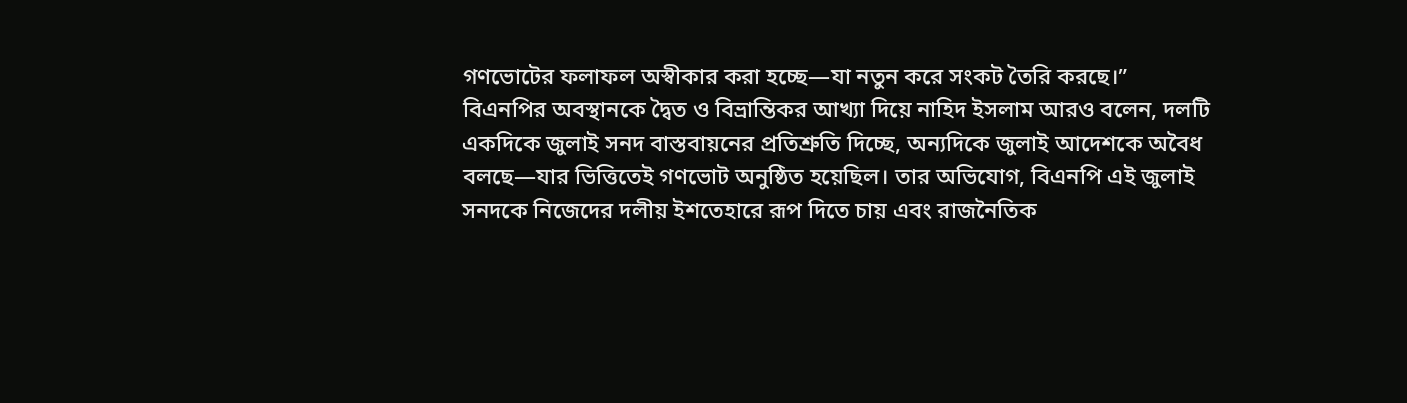গণভোটের ফলাফল অস্বীকার করা হচ্ছে—যা নতুন করে সংকট তৈরি করছে।”
বিএনপির অবস্থানকে দ্বৈত ও বিভ্রান্তিকর আখ্যা দিয়ে নাহিদ ইসলাম আরও বলেন, দলটি একদিকে জুলাই সনদ বাস্তবায়নের প্রতিশ্রুতি দিচ্ছে, অন্যদিকে জুলাই আদেশকে অবৈধ বলছে—যার ভিত্তিতেই গণভোট অনুষ্ঠিত হয়েছিল। তার অভিযোগ, বিএনপি এই জুলাই সনদকে নিজেদের দলীয় ইশতেহারে রূপ দিতে চায় এবং রাজনৈতিক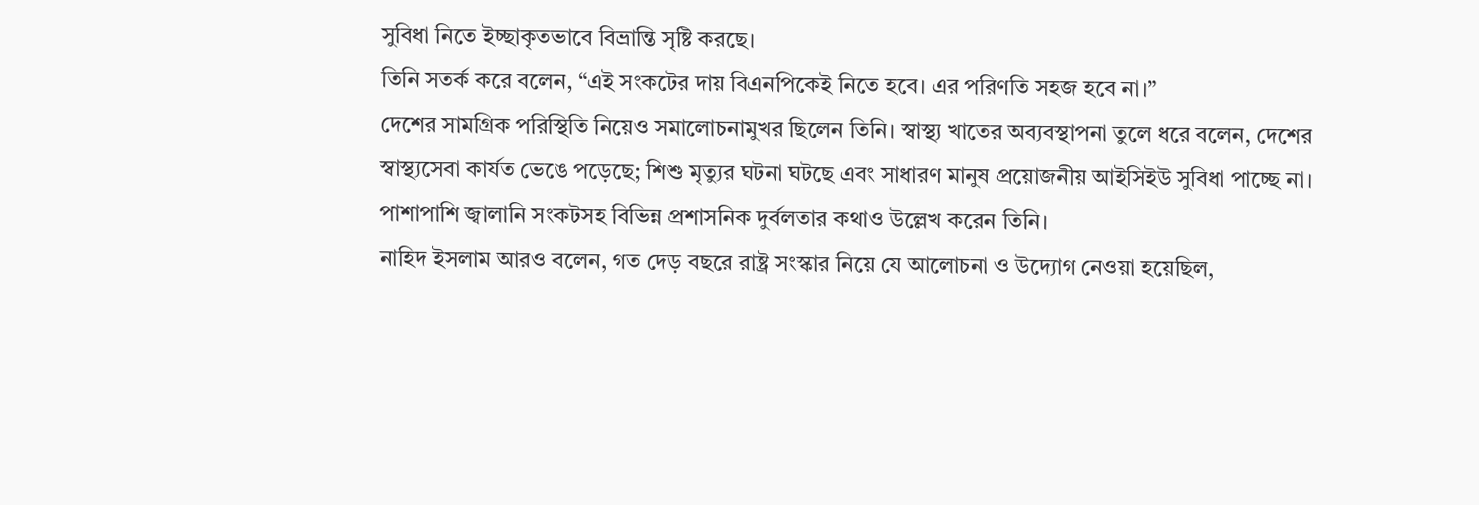সুবিধা নিতে ইচ্ছাকৃতভাবে বিভ্রান্তি সৃষ্টি করছে।
তিনি সতর্ক করে বলেন, “এই সংকটের দায় বিএনপিকেই নিতে হবে। এর পরিণতি সহজ হবে না।”
দেশের সামগ্রিক পরিস্থিতি নিয়েও সমালোচনামুখর ছিলেন তিনি। স্বাস্থ্য খাতের অব্যবস্থাপনা তুলে ধরে বলেন, দেশের স্বাস্থ্যসেবা কার্যত ভেঙে পড়েছে; শিশু মৃত্যুর ঘটনা ঘটছে এবং সাধারণ মানুষ প্রয়োজনীয় আইসিইউ সুবিধা পাচ্ছে না। পাশাপাশি জ্বালানি সংকটসহ বিভিন্ন প্রশাসনিক দুর্বলতার কথাও উল্লেখ করেন তিনি।
নাহিদ ইসলাম আরও বলেন, গত দেড় বছরে রাষ্ট্র সংস্কার নিয়ে যে আলোচনা ও উদ্যোগ নেওয়া হয়েছিল,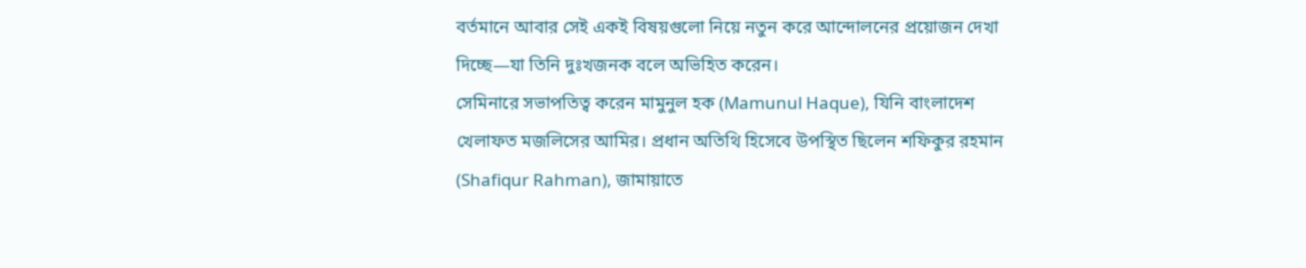বর্তমানে আবার সেই একই বিষয়গুলো নিয়ে নতুন করে আন্দোলনের প্রয়োজন দেখা দিচ্ছে—যা তিনি দুঃখজনক বলে অভিহিত করেন।
সেমিনারে সভাপতিত্ব করেন মামুনুল হক (Mamunul Haque), যিনি বাংলাদেশ খেলাফত মজলিসের আমির। প্রধান অতিথি হিসেবে উপস্থিত ছিলেন শফিকুর রহমান (Shafiqur Rahman), জামায়াতে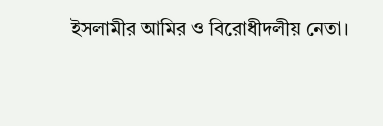ইসলামীর আমির ও বিরোধীদলীয় নেতা।